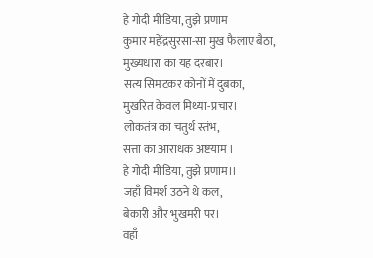हे गोदी मीडिया, तुझे प्रणाम
कुमार महेंद्रसुरसा-सा मुख फैलाए बैठा,
मुख्यधारा का यह दरबार।
सत्य सिमटकर कोनों में दुबका,
मुखरित केवल मिथ्या-प्रचार।
लोकतंत्र का चतुर्थ स्तंभ,
सत्ता का आराधक अष्टयाम ।
हे गोदी मीडिया, तुझे प्रणाम।।
जहाँ विमर्श उठने थे कल,
बेकारी और भुखमरी पर।
वहाँ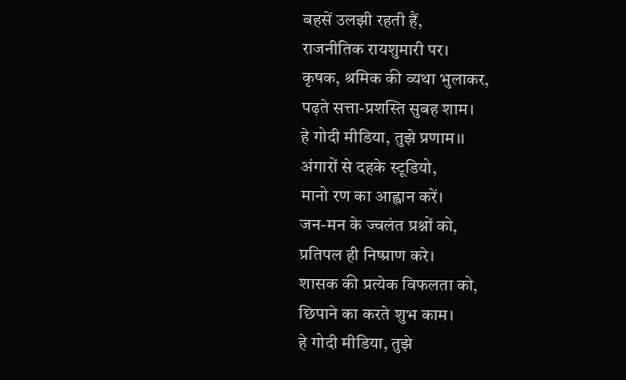बहसें उलझी रहती हैं,
राजनीतिक रायशुमारी पर।
कृषक, श्रमिक की व्यथा भुलाकर,
पढ़ते सत्ता-प्रशस्ति सुबह शाम।
हे गोदी मीडिया, तुझे प्रणाम।।
अंगारों से दहके स्टूडियो,
मानो रण का आह्वान करें।
जन-मन के ज्वलंत प्रश्नों को,
प्रतिपल ही निष्प्राण करे।
शासक की प्रत्येक विफलता को,
छिपाने का करते शुभ काम।
हे गोदी मीडिया, तुझे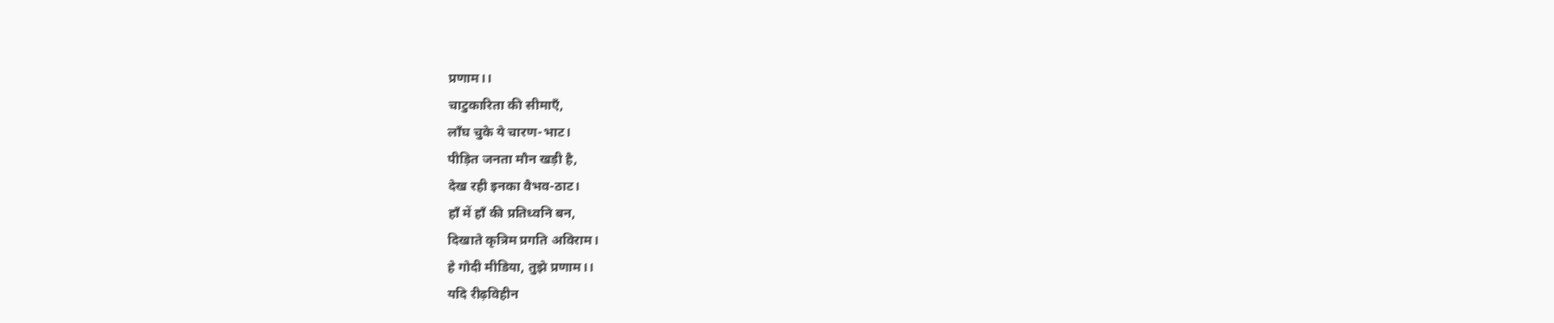प्रणाम।।
चाटुकारिता की सीमाएँ,
लाँघ चुके ये चारण-भाट।
पीड़ित जनता मौन खड़ी है,
देख रही इनका वैभव-ठाट।
हाँ में हाँ की प्रतिध्वनि बन,
दिखाते कृत्रिम प्रगति अविराम।
हे गोदी मीडिया, तुझे प्रणाम।।
यदि रीढ़विहीन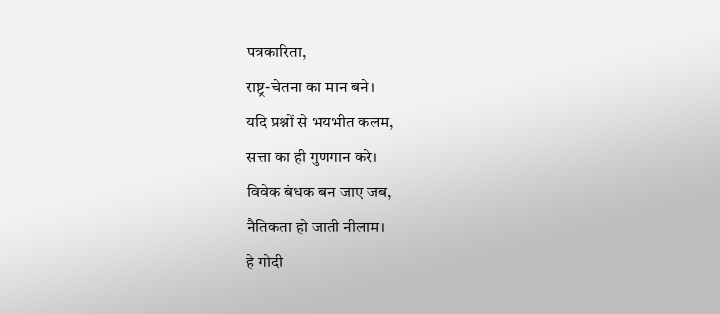पत्रकारिता,
राष्ट्र-चेतना का मान बने।
यदि प्रश्नों से भयभीत कलम,
सत्ता का ही गुणगान करे।
विवेक बंधक बन जाए जब,
नैतिकता हो जाती नीलाम।
हे गोदी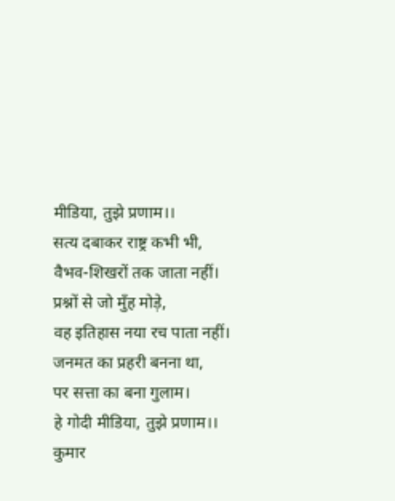मीडिया, तुझे प्रणाम।।
सत्य दबाकर राष्ट्र कभी भी,
वैभव-शिखरों तक जाता नहीं।
प्रश्नों से जो मुँह मोड़े,
वह इतिहास नया रच पाता नहीं।
जनमत का प्रहरी बनना था,
पर सत्ता का बना गुलाम।
हे गोदी मीडिया, तुझे प्रणाम।।
कुमार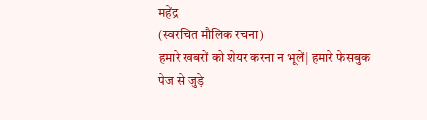महेंद्र
(स्वरचित मौलिक रचना)
हमारे खबरों को शेयर करना न भूलें| हमारे फेसबुक पेज से जुड़े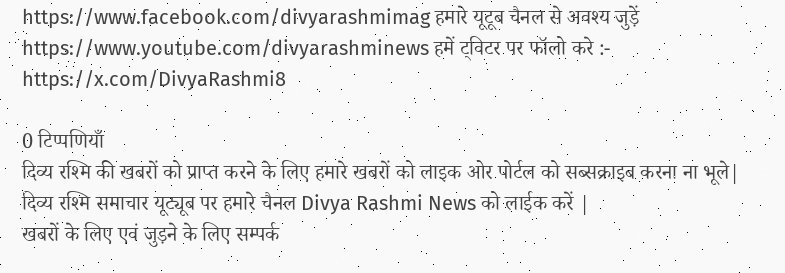https://www.facebook.com/divyarashmimag हमारे यूटूब चैनल से अवश्य जुड़ें https://www.youtube.com/divyarashminews हमें ट्विटर पर फॉलो करे :- https://x.com/DivyaRashmi8

0 टिप्पणियाँ
दिव्य रश्मि की खबरों को प्राप्त करने के लिए हमारे खबरों को लाइक ओर पोर्टल को सब्सक्राइब करना ना भूले| दिव्य रश्मि समाचार यूट्यूब पर हमारे चैनल Divya Rashmi News को लाईक करें |
खबरों के लिए एवं जुड़ने के लिए सम्पर्क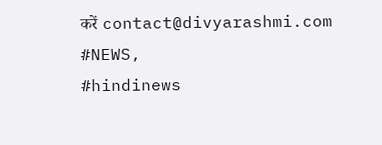करें contact@divyarashmi.com
#NEWS,
#hindinews